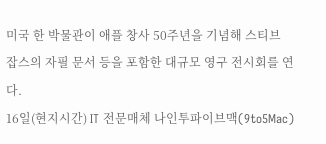미국 한 박물관이 애플 창사 50주년을 기념해 스티브 잡스의 자필 문서 등을 포함한 대규모 영구 전시회를 연다.
16일(현지시간) IT 전문매체 나인투파이브맥(9to5Mac)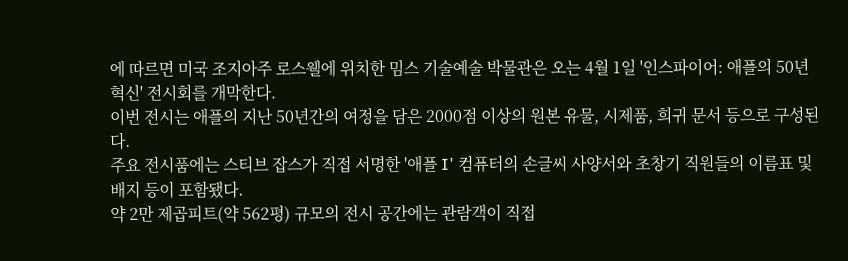에 따르면 미국 조지아주 로스웰에 위치한 밈스 기술예술 박물관은 오는 4월 1일 '인스파이어: 애플의 50년 혁신' 전시회를 개막한다.
이번 전시는 애플의 지난 50년간의 여정을 담은 2000점 이상의 원본 유물, 시제품, 희귀 문서 등으로 구성된다.
주요 전시품에는 스티브 잡스가 직접 서명한 '애플 I' 컴퓨터의 손글씨 사양서와 초창기 직원들의 이름표 및 배지 등이 포함됐다.
약 2만 제곱피트(약 562평) 규모의 전시 공간에는 관람객이 직접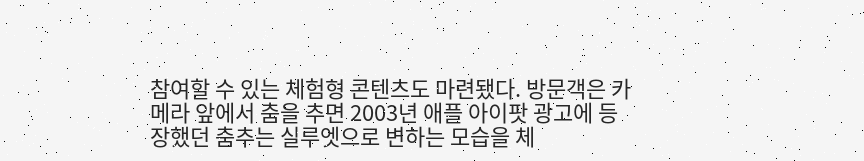참여할 수 있는 체험형 콘텐츠도 마련됐다. 방문객은 카메라 앞에서 춤을 추면 2003년 애플 아이팟 광고에 등장했던 춤추는 실루엣으로 변하는 모습을 체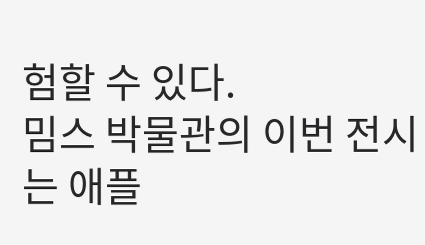험할 수 있다.
밈스 박물관의 이번 전시는 애플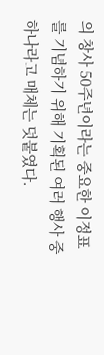의 창사 50주년이라는 중요한 이정표를 기념하기 위해 기획된 여러 행사 중 하나라고 매체는 덧붙였다.